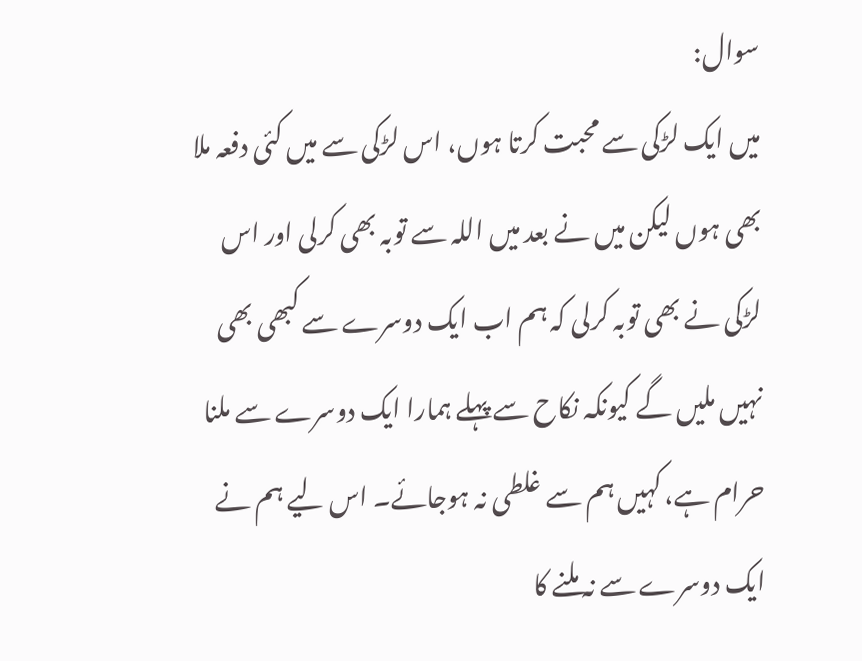سوال:
میں ایک لڑکی سے محبت کرتا ہوں، اس لڑکی سے میں کئی دفعہ ملا بھی ہوں لیکن میں نے بعد میں اللہ سے توبہ بھی کرلی اور اس لڑکی نے بھی توبہ کرلی کہ ہم اب ایک دوسرے سے کبھی بھی نہیں ملیں گے کیونکہ نکاح سے پہلے ہمارا ایک دوسرے سے ملنا حرام ہے، کہیں ہم سے غلطی نہ ہوجائے۔ اس لیے ہم نے ایک دوسرے سے نہ ملنے کا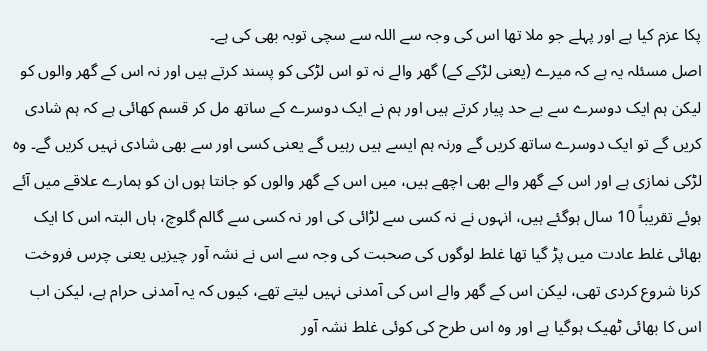پکا عزم کیا ہے اور پہلے جو ملا تھا اس کی وجہ سے اللہ سے سچی توبہ بھی کی ہے۔
اصل مسئلہ یہ ہے کہ میرے (یعنی لڑکے کے) گھر والے نہ تو اس لڑکی کو پسند کرتے ہیں اور نہ اس کے گھر والوں کو لیکن ہم ایک دوسرے سے بے حد پیار کرتے ہیں اور ہم نے ایک دوسرے کے ساتھ مل کر قسم کھائی ہے کہ ہم شادی کریں گے تو ایک دوسرے ساتھ کریں گے ورنہ ہم ایسے ہیں رہیں گے یعنی کسی اور سے بھی شادی نہیں کریں گے۔ وہ لڑکی نمازی ہے اور اس کے گھر والے بھی اچھے ہیں، میں اس کے گھر والوں کو جانتا ہوں ان کو ہمارے علاقے میں آئے ہوئے تقریباً 10 سال ہوگئے ہیں، انہوں نے نہ کسی سے لڑائی کی اور نہ کسی سے گالم گلوچ، ہاں البتہ اس کا ایک بھائی غلط عادت میں پڑ گیا تھا غلط لوگوں کی صحبت کی وجہ سے اس نے نشہ آور چیزیں یعنی چرس فروخت کرنا شروع کردی تھی، لیکن اس کے گھر والے اس کی آمدنی نہیں لیتے تھے، کیوں کہ یہ آمدنی حرام ہے، لیکن اب اس کا بھائی ٹھیک ہوگیا ہے اور وہ اس طرح کی کوئی غلط نشہ آور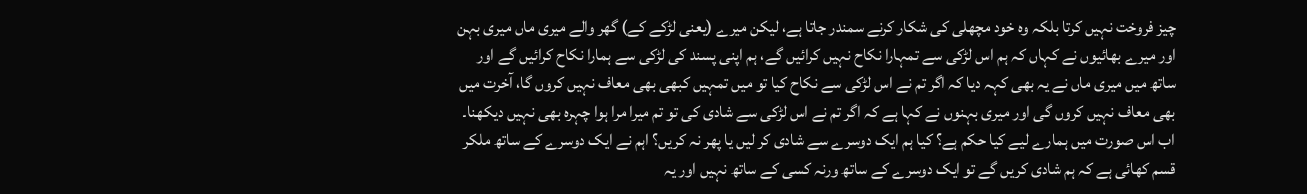چیز فروخت نہیں کرتا بلکہ وہ خود مچھلی کی شکار کرنے سمندر جاتا ہے، لیکن میرے (یعنی لڑکے کے) گھر والے میری ماں میری بہن اور میرے بھائیوں نے کہاں کہ ہم اس لڑکی سے تمہارا نکاح نہیں کرائیں گے، ہم اپنی پسند کی لڑکی سے ہمارا نکاح کرائیں گے اور ساتھ میں میری ماں نے یہ بھی کہہ دیا کہ اگر تم نے اس لڑکی سے نکاح کیا تو میں تمہیں کبھی بھی معاف نہیں کروں گا، آخرت میں بھی معاف نہیں کروں گی اور میری بہنوں نے کہا ہے کہ اگر تم نے اس لڑکی سے شادی کی تو تم میرا مرا ہوا چہرہ بھی نہیں دیکھنا۔
اب اس صورت میں ہمارے لیے کیا حکم ہے؟ کیا ہم ایک دوسرے سے شادی کر لیں یا پھر نہ کریں؟ اہم نے ایک دوسرے کے ساتھ ملکر قسم کھائی ہے کہ ہم شادی کریں گے تو ایک دوسرے کے ساتھ ورنہ کسی کے ساتھ نہیں اور یہ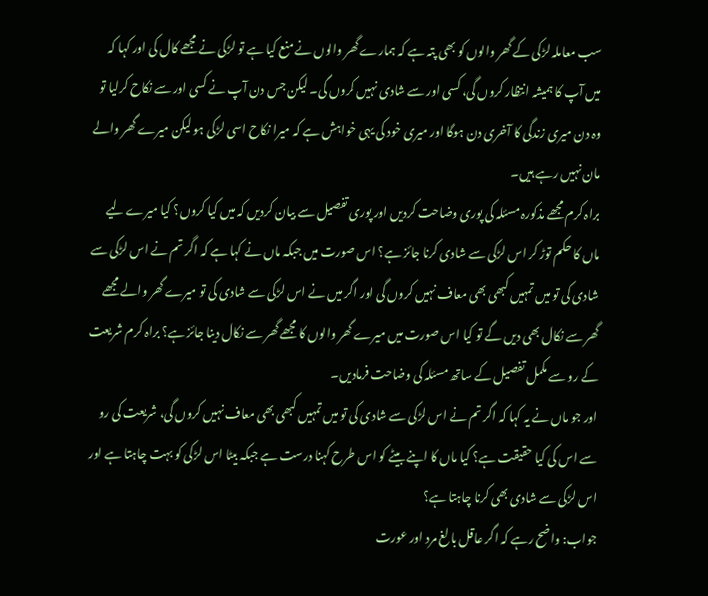سب معاملہ لڑکی کے گھر والوں کو بھی پتہ ہے کہ ہمارے گھر والوں نے منع کیا ہے تو لڑکی نے مجھے کال کی اور کہا کہ میں آپ کا ہمیشہ انتظار کروں گی، کسی اور سے شادی نہیں کروں گی۔ لیکن جس دن آپ نے کسی اور سے نکاح کرلیا تو وہ دن میری زندگی کا آخری دن ہوگا اور میری خود کی یہی خواہش ہے کہ میرا نکاح اسی لڑکی ہو لیکن میرے گھر والے مان نہیں رہے ہیں۔
براہ کرم مجھے مذکورہ مسئلہ کی پوری وضاحت کردیں اور پوری تفصیل سے بیان کردیں کہ میں کیا کروں؟ کیا میرے لیے ماں کا حکم توڑ کر اس لڑکی سے شادی کرنا جائز ہے؟ اس صورت میں جبکہ ماں نے کہا ہے کہ اگر تم نے اس لڑکی سے شادی کی تو میں تمہیں کبھی بھی معاف نہیں کروں گی اور اگر میں نے اس لڑکی سے شادی کی تو میرے گھر والے مجھے گھر سے نکال بھی دیں گے تو کیا اس صورت میں میرے گھر والوں کا مجھے گھر سے نکال دینا جائز ہے؟ براہ کرم شریعت کے رو سے مکمل تفصیل کے ساتھ مسئلہ کی وضاحت فرمادیں۔
اور جو ماں نے یہ کہا کہ اگر تم نے اس لڑکی سے شادی کی تو میں تمہیں کبھی بھی معاف نہیں کروں گی، شریعت کی رو سے اس کی کیا حقیقت ہے؟ کیا ماں کا اپنے بیٹے کو اس طرح کہنا درست ہے جبکہ بیٹا اس لڑکی کو بہت چاہتا ہے اور اس لڑکی سے شادی بھی کرنا چاہتا ہے؟
جواب: واضح رہے کہ اگر عاقل بالغ مرد اور عورت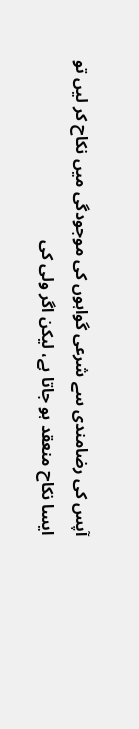آپس کی رضامندی سے شرعی گواہوں کی موجودگی میں نکاح کر لیں تو ایسا نکاح منعقد ہو جاتا ہے، لیکن اگر ولی کی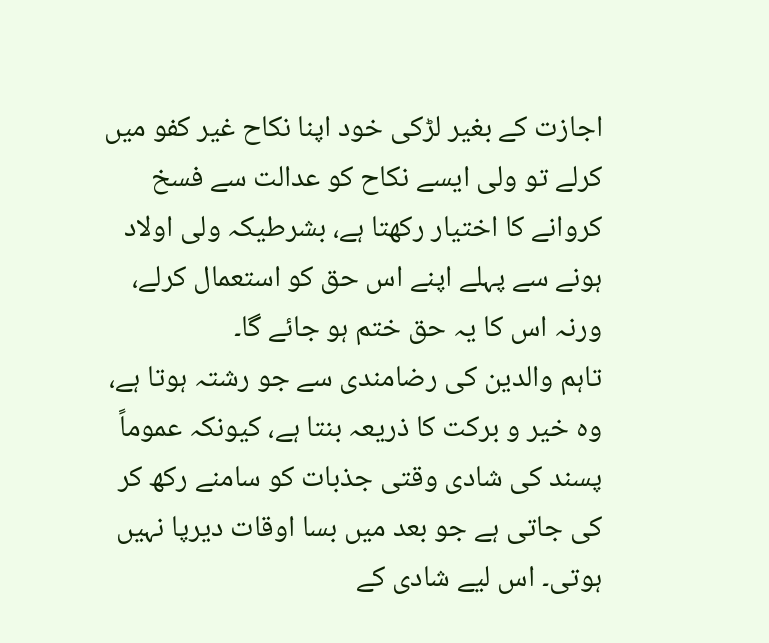اجازت کے بغیر لڑکی خود اپنا نکاح غیر کفو میں کرلے تو ولی ایسے نکاح کو عدالت سے فسخ کروانے کا اختیار رکھتا ہے، بشرطیکہ ولی اولاد ہونے سے پہلے اپنے اس حق کو استعمال کرلے، ورنہ اس کا یہ حق ختم ہو جائے گا۔
تاہم والدین کی رضامندی سے جو رشتہ ہوتا ہے، وہ خیر و برکت کا ذریعہ بنتا ہے، کیونکہ عموماً پسند کی شادی وقتی جذبات کو سامنے رکھ کر کی جاتی ہے جو بعد میں بسا اوقات دیرپا نہیں ہوتی۔ اس لیے شادی کے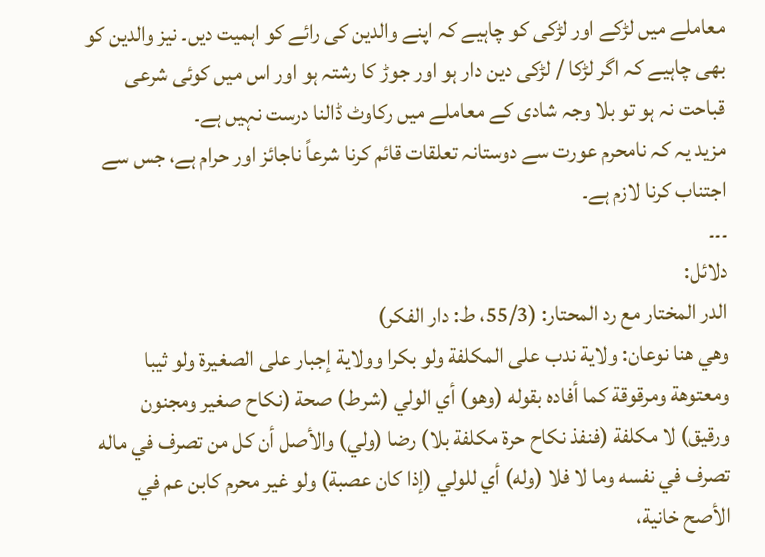معاملے میں لڑکے اور لڑکی کو چاہیے کہ اپنے والدین کی رائے کو اہمیت دیں۔ نیز والدین کو بھی چاہیے کہ اگر لڑکا / لڑکی دین دار ہو اور جوڑ کا رشتہ ہو اور اس میں کوئی شرعی قباحت نہ ہو تو بلا وجہ شادی کے معاملے میں رکاوٹ ڈالنا درست نہیں ہے۔
مزید یہ کہ نامحرم عورت سے دوستانہ تعلقات قائم کرنا شرعاً ناجائز اور حرام ہے، جس سے اجتناب کرنا لازم ہے۔
۔۔۔
دلائل:
الدر المختار مع رد المحتار: (55/3، ط: دار الفکر)
وهي هنا نوعان: ولاية ندب على المكلفة ولو بكرا وولاية إجبار على الصغيرة ولو ثيبا ومعتوهة ومرقوقة كما أفاده بقوله (وهو) أي الولي (شرط) صحة (نكاح صغير ومجنون ورقيق) لا مكلفة (فنفذ نكاح حرة مكلفة بلا) رضا (ولي) والأصل أن كل من تصرف في ماله تصرف في نفسه وما لا فلا (وله) أي للولي (إذا كان عصبة) ولو غير محرم كابن عم في الأصح خانية،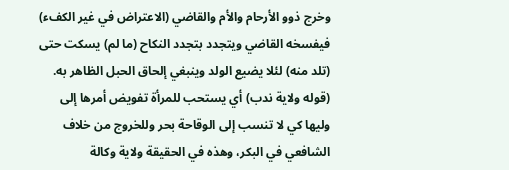وخرج ذوو الأرحام والأم والقاضي (الاعتراض في غير الكفء) فيفسخه القاضي ويتجدد بتجدد النكاح (ما لم) يسكت حتى (تلد منه) لئلا يضيع الولد وينبغي إلحاق الحبل الظاهر به.
(قوله ولاية ندب) أي يستحب للمرأة تفويض أمرها إلى وليها كي لا تنسب إلى الوقاحة بحر وللخروج من خلاف الشافعي في البكر، وهذه في الحقيقة ولاية وكالة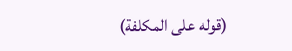(قوله على المكلفة)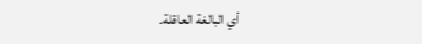أي البالغة العاقلة۔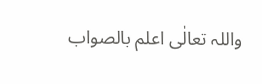واللہ تعالٰی اعلم بالصواب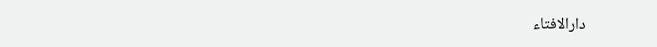دارالافتاء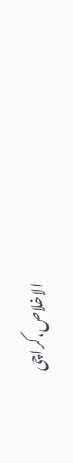الاخلاص،کراچی